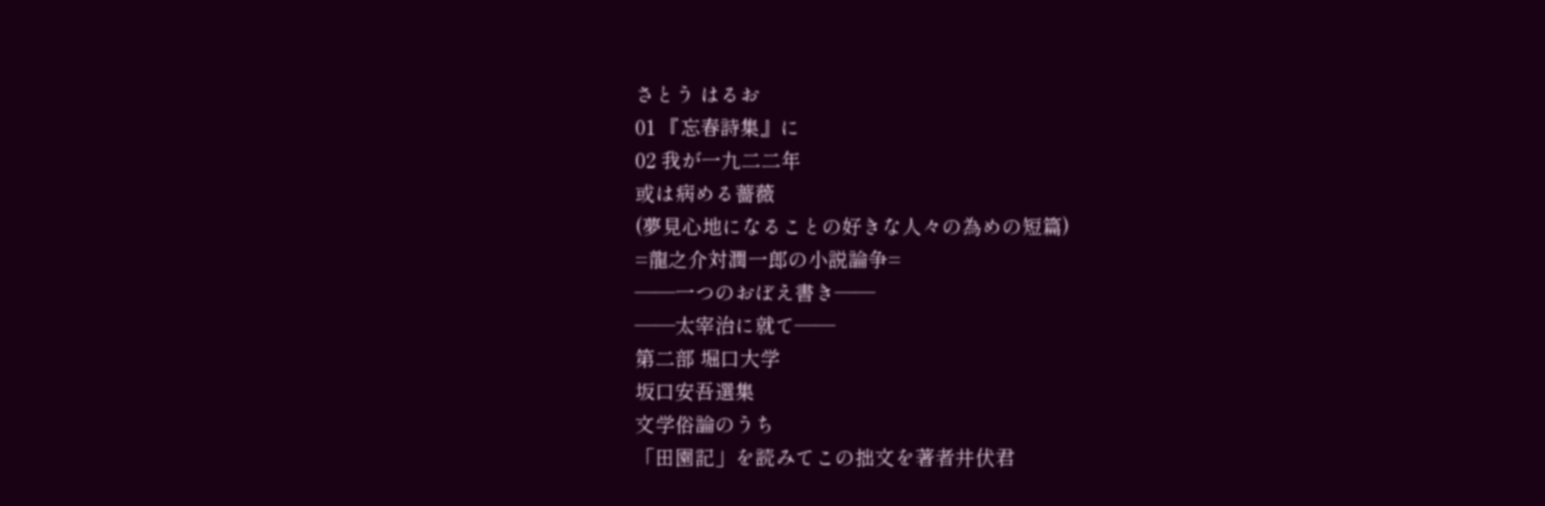さとう はるお
01 『忘春詩集』に
02 我が一九二二年
或は病める薔薇
(夢見心地になることの好きな人々の為めの短篇)
=龍之介対潤一郎の小説論争=
――一つのおぼえ書き――
――太宰治に就て――
第二部 堀口大学
坂口安吾選集
文学俗論のうち
「田園記」を読みてこの拙文を著者井伏君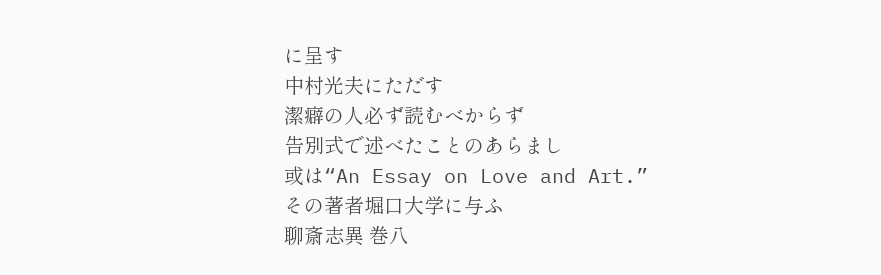に呈す
中村光夫にただす
潔癖の人必ず読むべからず
告別式で述べたことのあらまし
或は“An Essay on Love and Art.”
その著者堀口大学に与ふ
聊斎志異 巻八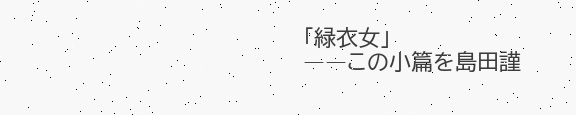「緑衣女」
――この小篇を島田謹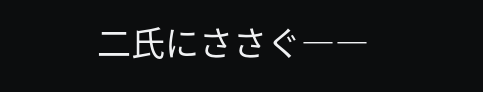二氏にささぐ――